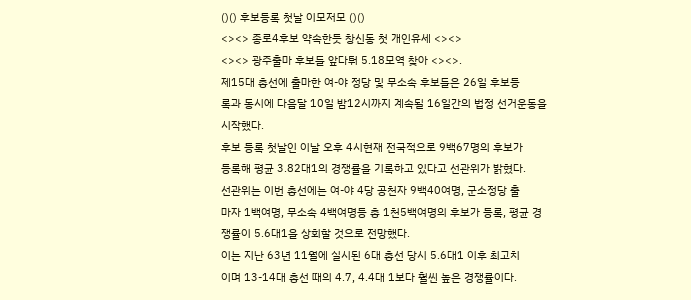()() 후보등록 첫날 이모저모 ()()
<><> 종로4후보 약속한듯 창신동 첫 개인유세 <><>
<><> 광주출마 후보들 앞다퉈 5.18모역 찾아 <><>.
제15대 총선에 출마한 여-야 정당 및 무소속 후보들은 26일 후보등
록과 동시에 다음달 10일 밤12시까지 계속될 16일간의 법정 선거운동을
시작했다.
후보 등록 첫날인 이날 오후 4시현재 전국적으로 9백67명의 후보가
등록해 평균 3.82대1의 경쟁률을 기록하고 있다고 선관위가 밝혔다.
선관위는 이번 총선에는 여-야 4당 공천자 9백40여명, 군소정당 출
마자 1백여명, 무소속 4백여명등 총 1천5백여명의 후보가 등록, 평균 경
쟁률이 5.6대1을 상회할 것으로 전망했다.
이는 지난 63년 11월에 실시된 6대 총선 당시 5.6대1 이후 최고치
이며 13-14대 총선 때의 4.7, 4.4대 1보다 훨씬 높은 경쟁률이다.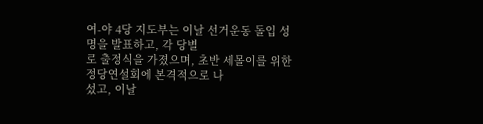여-야 4당 지도부는 이날 선거운동 돌입 성명을 발표하고, 각 당별
로 출정식을 가졌으며, 초반 세몰이를 위한 정당연설회에 본격적으로 나
섰고, 이날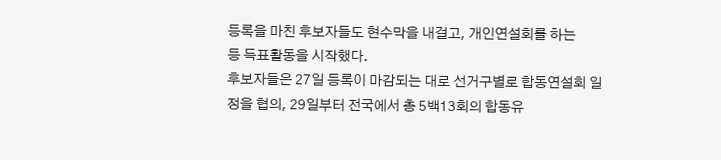등록을 마친 후보자들도 현수막을 내걸고, 개인연설회를 하는
등 득표활동을 시작했다.
후보자들은 27일 등록이 마감되는 대로 선거구별로 합동연설회 일
정을 협의, 29일부터 전국에서 총 5백13회의 합동유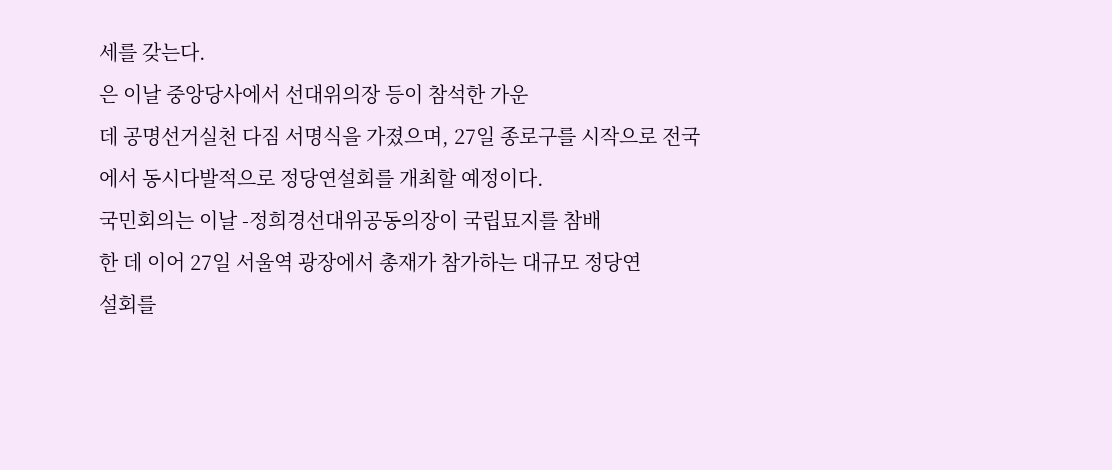세를 갖는다.
은 이날 중앙당사에서 선대위의장 등이 참석한 가운
데 공명선거실천 다짐 서명식을 가졌으며, 27일 종로구를 시작으로 전국
에서 동시다발적으로 정당연설회를 개최할 예정이다.
국민회의는 이날 -정희경선대위공동의장이 국립묘지를 참배
한 데 이어 27일 서울역 광장에서 총재가 참가하는 대규모 정당연
설회를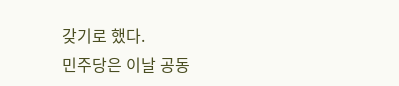갖기로 했다.
민주당은 이날 공동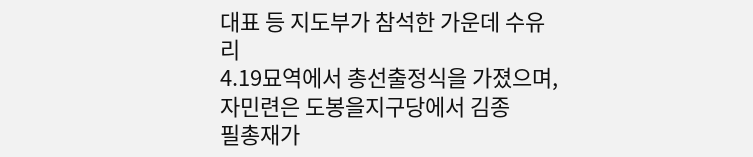대표 등 지도부가 참석한 가운데 수유리
4.19묘역에서 총선출정식을 가졌으며, 자민련은 도봉을지구당에서 김종
필총재가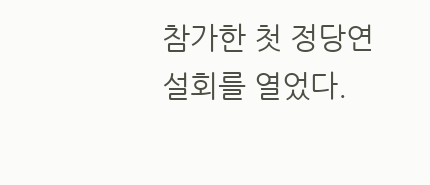참가한 첫 정당연설회를 열었다.